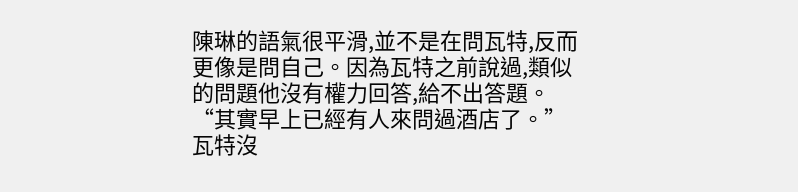陳琳的語氣很平滑,並不是在問瓦特,反而更像是問自己。因為瓦特之前說過,類似的問題他沒有權力回答,給不出答題。
“其實早上已經有人來問過酒店了。”瓦特沒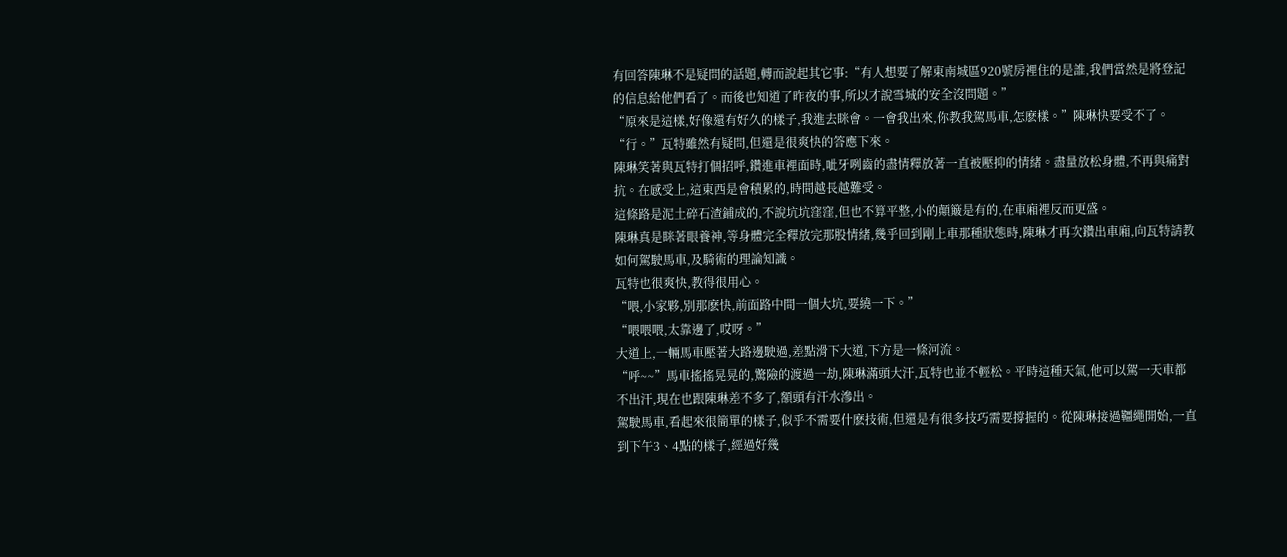有回答陳琳不是疑問的話題,轉而說起其它事:“有人想要了解東南城區920號房裡住的是誰,我們當然是將登記的信息給他們看了。而後也知道了昨夜的事,所以才說雪城的安全沒問題。”
“原來是這樣,好像還有好久的樣子,我進去眯會。一會我出來,你教我駕馬車,怎麽樣。”陳琳快要受不了。
“行。”瓦特雖然有疑問,但還是很爽快的答應下來。
陳琳笑著與瓦特打個招呼,鑽進車裡面時,呲牙咧齒的盡情釋放著一直被壓抑的情緒。盡量放松身體,不再與痛對抗。在感受上,這東西是會積累的,時間越長越難受。
這條路是泥土碎石渣鋪成的,不說坑坑窪窪,但也不算平整,小的顛簸是有的,在車廂裡反而更盛。
陳琳真是眯著眼養神,等身體完全釋放完那股情緒,幾乎回到剛上車那種狀態時,陳琳才再次鑽出車廂,向瓦特請教如何駕駛馬車,及騎術的理論知識。
瓦特也很爽快,教得很用心。
“喂,小家夥,別那麽快,前面路中間一個大坑,要繞一下。”
“喂喂喂,太靠邊了,哎呀。”
大道上,一輛馬車壓著大路邊駛過,差點滑下大道,下方是一條河流。
“呼~~”馬車搖搖晃晃的,驚險的渡過一劫,陳琳滿頭大汗,瓦特也並不輕松。平時這種天氣,他可以駕一天車都不出汗,現在也跟陳琳差不多了,額頭有汗水滲出。
駕駛馬車,看起來很簡單的樣子,似乎不需要什麽技術,但還是有很多技巧需要撐握的。從陳琳接過韁繩開始,一直到下午3、4點的樣子,經過好幾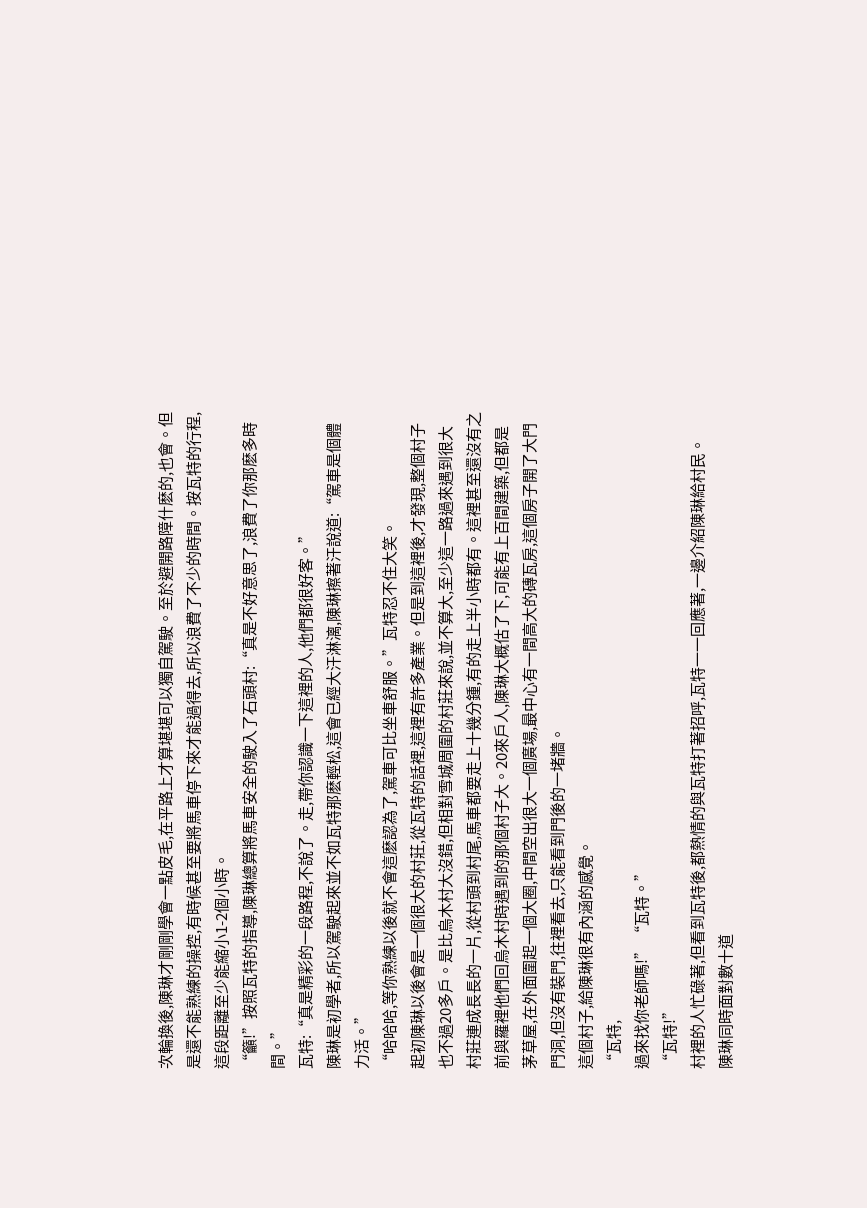次輪換後,陳琳才剛剛學會一點皮毛,在平路上才算堪堪可以獨自駕駛。至於避開路障什麽的,也會。但是還不能熟練的操控,有時候甚至要將馬車停下來才能過得去,所以浪費了不少的時間。按瓦特的行程,這段距離至少能縮小1-2個小時。
“籲!”按照瓦特的指導,陳琳總算將馬車安全的駛入了石頭村:“真是不好意思了,浪費了你那麽多時間。”
瓦特:“真是精彩的一段路程,不說了。走,帶你認識一下這裡的人,他們都很好客。”
陳琳是初學者,所以駕駛起來並不如瓦特那麽輕松,這會已經大汗淋漓,陳琳擦著汗說道:“駕車是個體力活。”
“哈哈哈,等你熟練以後就不會這麽認為了,駕車可比坐車舒服。”瓦特忍不住大笑。
起初陳琳以後會是一個很大的村莊,從瓦特的話裡,這裡有許多產業。但是到這裡後,才發現,整個村子也不過20多戶。是比烏木村大沒錯,但相對雪城周圍的村莊來說,並不算大,至少這一路過來遇到很大村莊連成長長的一片,從村頭到村尾,馬車都要走上十幾分鍾,有的走上半小時都有。這裡甚至還沒有之前與羅裡他們回烏木村時遇到的那個村子大。20來戶人,陳琳大概估了下,可能有上百間建築,但都是茅草屋,在外面圍起一個大圈,中間空出很大一個廣場,最中心有一間高大的磚瓦房,這個房子開了大門門洞,但沒有裝門,往裡看去,只能看到門後的一堵牆。
這個村子,給陳琳很有內涵的感覺。
“瓦特,
過來找你老師嗎!” “瓦特。”
“瓦特!”
村裡的人忙碌著,但看到瓦特後,都熱情的與瓦特打著招呼,瓦特一一回應著,一邊介紹陳琳給村民。
陳琳同時面對數十道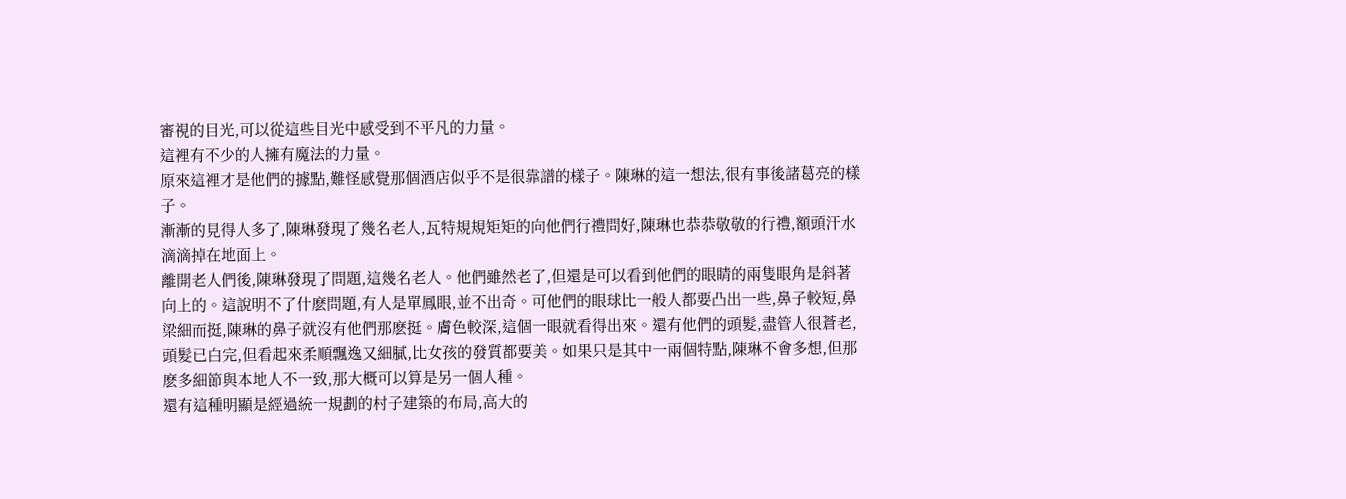審視的目光,可以從這些目光中感受到不平凡的力量。
這裡有不少的人擁有魔法的力量。
原來這裡才是他們的據點,難怪感覺那個酒店似乎不是很靠譜的樣子。陳琳的這一想法,很有事後諸葛亮的樣子。
漸漸的見得人多了,陳琳發現了幾名老人,瓦特規規矩矩的向他們行禮問好,陳琳也恭恭敬敬的行禮,額頭汗水滴滴掉在地面上。
離開老人們後,陳琳發現了問題,這幾名老人。他們雖然老了,但還是可以看到他們的眼睛的兩隻眼角是斜著向上的。這說明不了什麽問題,有人是單鳳眼,並不出奇。可他們的眼球比一般人都要凸出一些,鼻子較短,鼻梁細而挺,陳琳的鼻子就沒有他們那麽挺。膚色較深,這個一眼就看得出來。還有他們的頭髮,盡管人很蒼老,頭髮已白完,但看起來柔順飄逸又細膩,比女孩的發質都要美。如果只是其中一兩個特點,陳琳不會多想,但那麽多細節與本地人不一致,那大概可以算是另一個人種。
還有這種明顯是經過統一規劃的村子建築的布局,高大的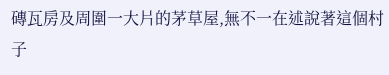磚瓦房及周圍一大片的茅草屋,無不一在述說著這個村子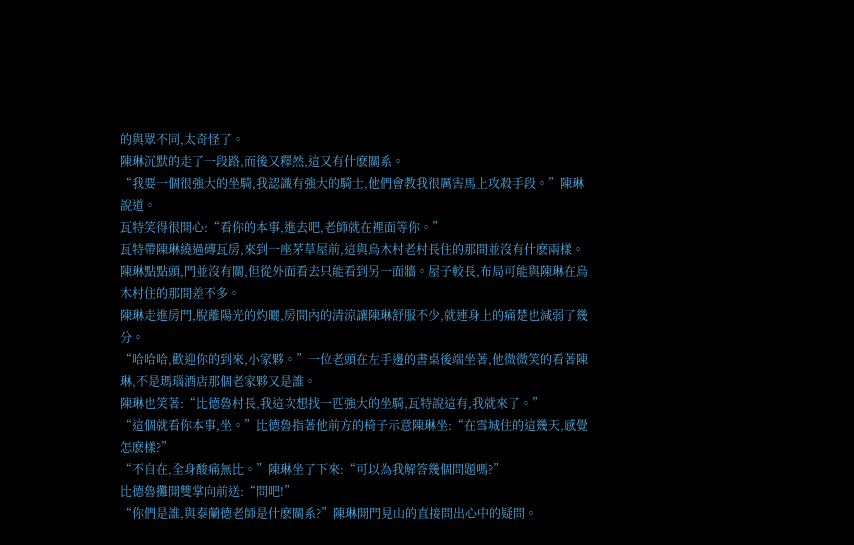的與眾不同,太奇怪了。
陳琳沉默的走了一段路,而後又釋然,這又有什麽關系。
“我要一個很強大的坐騎,我認識有強大的騎士,他們會教我很厲害馬上攻殺手段。”陳琳說道。
瓦特笑得很開心:“看你的本事,進去吧,老師就在裡面等你。”
瓦特帶陳琳繞過磚瓦房,來到一座茅草屋前,這與烏木村老村長住的那間並沒有什麽兩樣。
陳琳點點頭,門並沒有關,但從外面看去只能看到另一面牆。屋子較長,布局可能與陳琳在烏木村住的那間差不多。
陳琳走進房門,脫離陽光的灼曬,房間內的清涼讓陳琳舒服不少,就連身上的痛楚也減弱了幾分。
“哈哈哈,歡迎你的到來,小家夥。”一位老頭在左手邊的書桌後端坐著,他微微笑的看著陳琳,不是瑪瑙酒店那個老家夥又是誰。
陳琳也笑著:“比德魯村長,我這次想找一匹強大的坐騎,瓦特說這有,我就來了。”
“這個就看你本事,坐。”比德魯指著他前方的椅子示意陳琳坐:“在雪城住的這幾天,感覺怎麽樣?”
“不自在,全身酸痛無比。”陳琳坐了下來:“可以為我解答幾個問題嗎?”
比德魯攤開雙掌向前送:“問吧!”
“你們是誰,與泰蘭德老師是什麽關系?”陳琳開門見山的直接問出心中的疑問。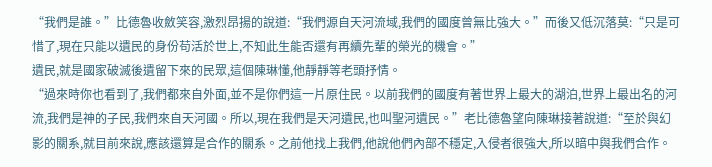“我們是誰。”比德魯收斂笑容,激烈昂揚的說道:“我們源自天河流域,我們的國度曾無比強大。”而後又低沉落莫:“只是可惜了,現在只能以遺民的身份苟活於世上,不知此生能否還有再續先輩的榮光的機會。”
遺民,就是國家破滅後遺留下來的民眾,這個陳琳懂,他靜靜等老頭抒情。
“過來時你也看到了,我們都來自外面,並不是你們這一片原住民。以前我們的國度有著世界上最大的湖泊,世界上最出名的河流,我們是神的子民,我們來自天河國。所以,現在我們是天河遺民,也叫聖河遺民。”老比德魯望向陳琳接著說道:“至於與幻影的關系,就目前來說,應該還算是合作的關系。之前他找上我們,他說他們內部不穩定,入侵者很強大,所以暗中與我們合作。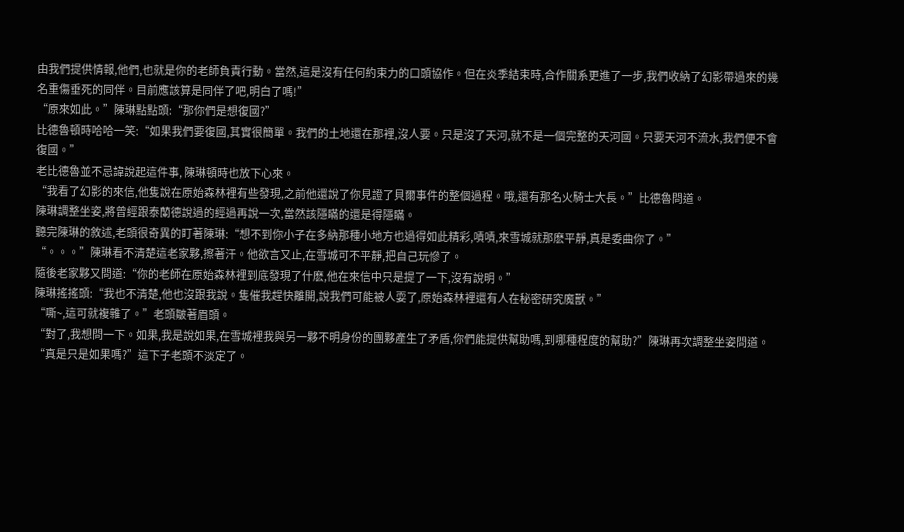由我們提供情報,他們,也就是你的老師負責行動。當然,這是沒有任何約束力的口頭協作。但在炎季結束時,合作關系更進了一步,我們收納了幻影帶過來的幾名重傷垂死的同伴。目前應該算是同伴了吧,明白了嗎!”
“原來如此。”陳琳點點頭:“那你們是想復國?”
比德魯頓時哈哈一笑:“如果我們要復國,其實很簡單。我們的土地還在那裡,沒人要。只是沒了天河,就不是一個完整的天河國。只要天河不流水,我們便不會復國。”
老比德魯並不忌諱說起這件事, 陳琳頓時也放下心來。
“我看了幻影的來信,他隻說在原始森林裡有些發現,之前他還說了你見證了貝爾事件的整個過程。哦,還有那名火騎士大長。”比德魯問道。
陳琳調整坐姿,將曾經跟泰蘭德說過的經過再說一次,當然該隱瞞的還是得隱瞞。
聽完陳琳的敘述,老頭很奇異的盯著陳琳:“想不到你小子在多納那種小地方也過得如此精彩,嘖嘖,來雪城就那麽平靜,真是委曲你了。”
“。。。”陳琳看不清楚這老家夥,擦著汗。他欲言又止,在雪城可不平靜,把自己玩慘了。
隨後老家夥又問道:“你的老師在原始森林裡到底發現了什麽,他在來信中只是提了一下,沒有說明。”
陳琳搖搖頭:“我也不清楚,他也沒跟我說。隻催我趕快離開,說我們可能被人耍了,原始森林裡還有人在秘密研究魔獸。”
“嘶~,這可就複雜了。”老頭皺著眉頭。
“對了,我想問一下。如果,我是說如果,在雪城裡我與另一夥不明身份的團夥產生了矛盾,你們能提供幫助嗎,到哪種程度的幫助?”陳琳再次調整坐姿問道。
“真是只是如果嗎?”這下子老頭不淡定了。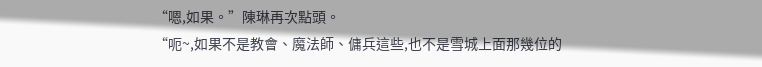“嗯,如果。”陳琳再次點頭。
“呃~,如果不是教會、魔法師、傭兵這些,也不是雪城上面那幾位的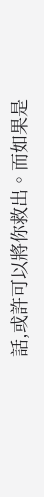話,或許可以將你救出。而如果是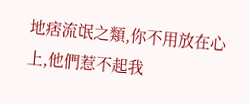地痞流氓之類,你不用放在心上,他們惹不起我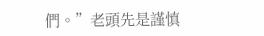們。”老頭先是謹慎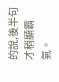的說,後半句才稍顯霸氣。